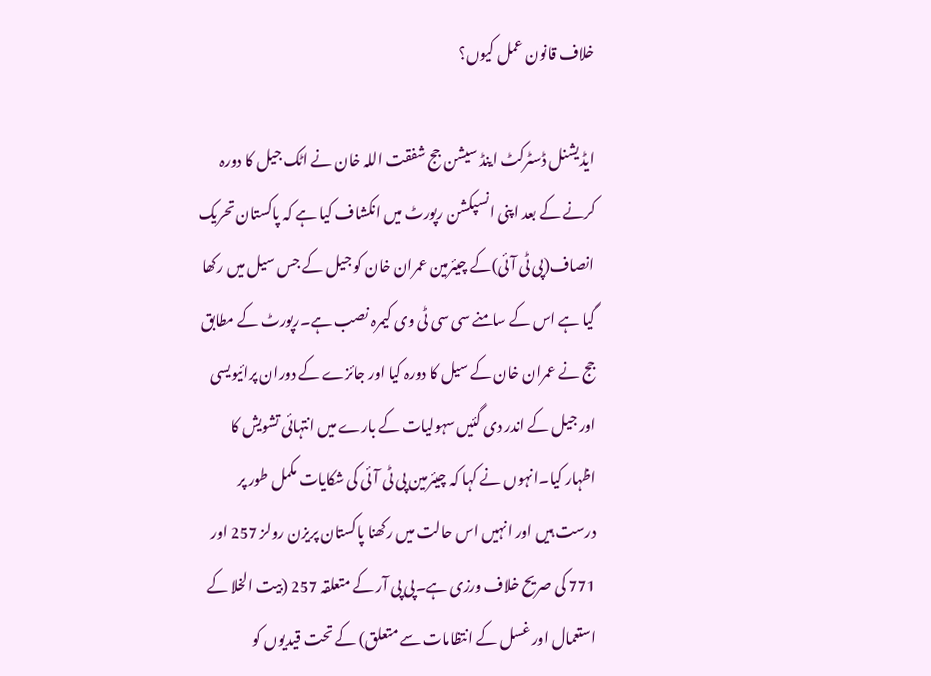خلاف قانون عمل کیوں؟

ایڈیشنل ڈسٹرکٹ اینڈ سیشن جج شفقت اللہ خان نے اٹک جیل کا دورہ کرنے کے بعد اپنی انسپکشن رپورٹ میں انکشاف کیا ہے کہ پاکستان تحریک انصاف(پی ٹی آئی)کے چیئرمین عمران خان کو جیل کے جس سیل میں رکھا گیا ہے اس کے سامنے سی سی ٹی وی کیمرہ نصب ہے۔رپورٹ کے مطابق جج نے عمران خان کے سیل کا دورہ کیا اور جائزے کے دوران پرائیویسی اور جیل کے اندر دی گئیں سہولیات کے بارے میں انتہائی تشویش کا اظہار کیا۔انہوں نے کہا کہ چیئرمین پی ٹی آئی کی شکایات مکمل طور پر درست ہیں اور انہیں اس حالت میں رکھنا پاکستان پریزن رولز 257 اور 771 کی صریح خلاف ورزی ہے۔پی پی آر کے متعلقہ 257 (بیت الخلا کے استعمال اور غسل کے انتظامات سے متعلق) کے تحت قیدیوں کو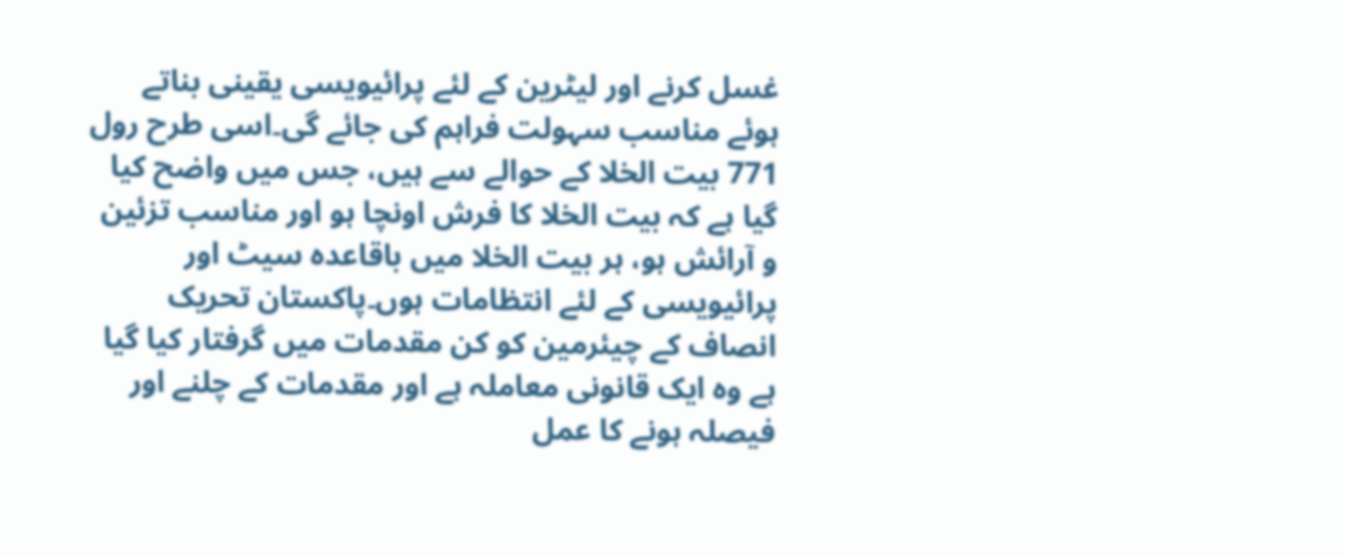غسل کرنے اور لیٹرین کے لئے پرائیویسی یقینی بناتے ہوئے مناسب سہولت فراہم کی جائے گی۔اسی طرح رول 771 بیت الخلا کے حوالے سے ہیں، جس میں واضح کیا گیا ہے کہ بیت الخلا کا فرش اونچا ہو اور مناسب تزئین و آرائش ہو، ہر بیت الخلا میں باقاعدہ سیٹ اور پرائیویسی کے لئے انتظامات ہوں۔پاکستان تحریک انصاف کے چیئرمین کو کن مقدمات میں گرفتار کیا گیا ہے وہ ایک قانونی معاملہ ہے اور مقدمات کے چلنے اور فیصلہ ہونے کا عمل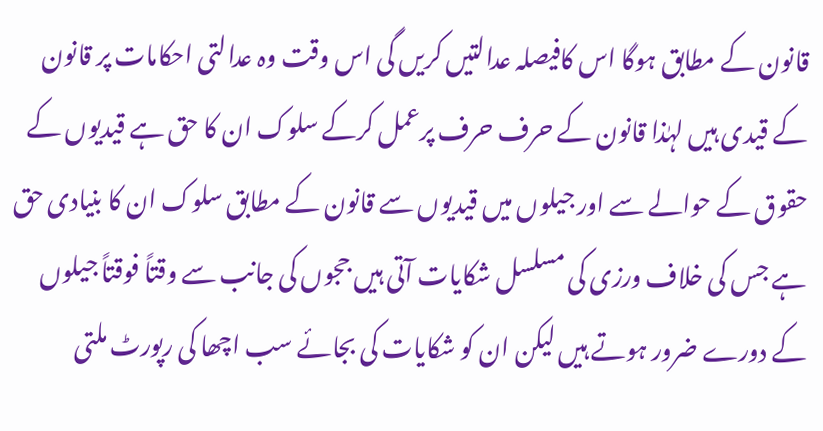قانون کے مطابق ہوگا اس کافیصلہ عدالتیں کریں گی اس وقت وہ عدالتی احکامات پر قانون کے قیدی ہیں لہٰذا قانون کے حرف حرف پرعمل کرکے سلوک ان کا حق ہے قیدیوں کے حقوق کے حوالے سے اور جیلوں میں قیدیوں سے قانون کے مطابق سلوک ان کا بنیادی حق ہے جس کی خلاف ورزی کی مسلسل شکایات آتی ہیں ججوں کی جانب سے وقتاً فوقتاً جیلوں کے دورے ضرور ہوتے ہیں لیکن ان کو شکایات کی بجائے سب اچھا کی رپورٹ ملتی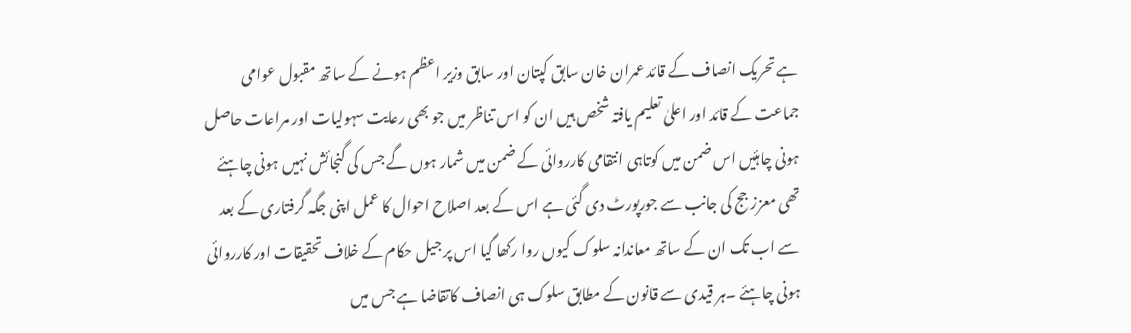ہے تحریک انصاف کے قائد عمران خان سابق کپتان اور سابق وزیر اعظم ہونے کے ساتھ مقبول عوامی جماعت کے قائد اور اعلیٰ تعلیم یافتہ شخص ہیں ان کو اس تناظر میں جو بھی رعایت سہولیات اور مراعات حاصل ہونی چاہئیں اس ضمن میں کوتاہی انتقامی کارروائی کے ضمن میں شمار ہوں گے جس کی گنجائش نہیں ہونی چاہئے تھی معزز جج کی جانب سے جورپورٹ دی گئی ہے اس کے بعد اصلاح احوال کا عمل اپنی جگہ گرفتاری کے بعد سے اب تک ان کے ساتھ معاندانہ سلوک کیوں روا رکھا گیا اس پر جیل حکام کے خلاف تحقیقات اور کارروائی ہونی چاہئے ۔ہر قیدی سے قانون کے مطابق سلوک ہی انصاف کاتقاضا ہے جس میں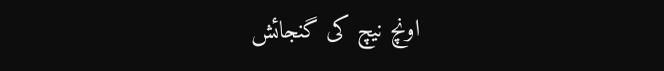اونچ نیچ کی گنجائش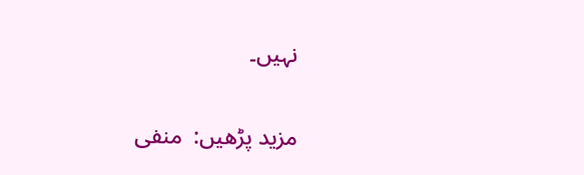نہیں۔

مزید پڑھیں:  منفی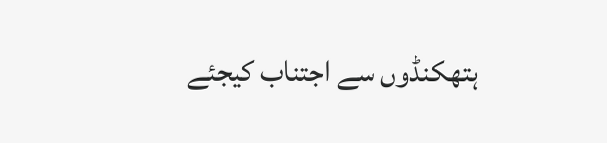ہتھکنڈوں سے اجتناب کیجئے